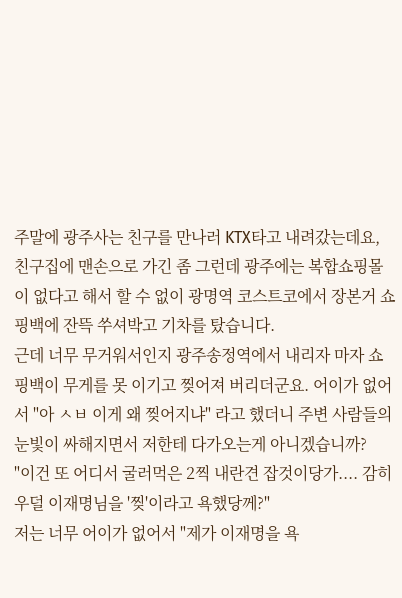주말에 광주사는 친구를 만나러 KTX타고 내려갔는데요, 친구집에 맨손으로 가긴 좀 그런데 광주에는 복합쇼핑몰이 없다고 해서 할 수 없이 광명역 코스트코에서 장본거 쇼핑백에 잔뜩 쑤셔박고 기차를 탔습니다.
근데 너무 무거워서인지 광주송정역에서 내리자 마자 쇼핑백이 무게를 못 이기고 찢어져 버리더군요. 어이가 없어서 "아 ㅅㅂ 이게 왜 찢어지냐" 라고 했더니 주변 사람들의 눈빛이 싸해지면서 저한테 다가오는게 아니겠습니까?
"이건 또 어디서 굴러먹은 2찍 내란견 잡것이당가.... 감히 우덜 이재명님을 '찢'이라고 욕했당께?"
저는 너무 어이가 없어서 "제가 이재명을 욕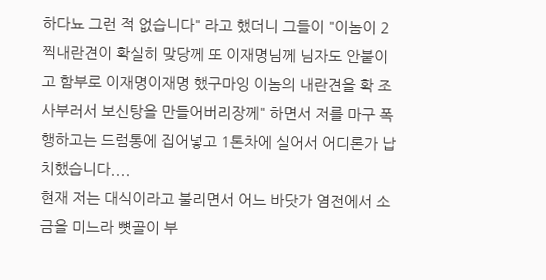하다뇨 그런 적 없습니다" 라고 했더니 그들이 "이놈이 2찍내란견이 확실히 맞당께 또 이재명님께 님자도 안붙이고 함부로 이재명이재명 했구마잉 이놈의 내란견을 확 조사부러서 보신탕을 만들어버리장께" 하면서 저를 마구 폭행하고는 드럼통에 집어넣고 1톤차에 실어서 어디론가 납치했습니다....
현재 저는 대식이라고 불리면서 어느 바닷가 염전에서 소금을 미느라 뼛골이 부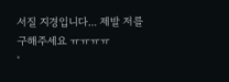서질 지경입니다... 제발 저를 구해주세요 ㅠㅠㅠㅠ
'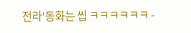전라'동화는 씹 ㅋㅋㅋㅋㅋㅋ -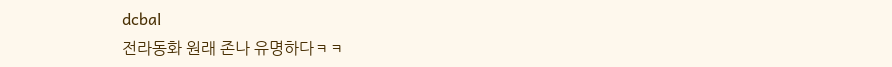dcbal
전라동화 원래 존나 유명하다ㅋㅋ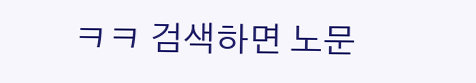ㅋㅋ 검색하면 노문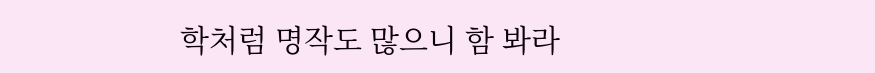학처럼 명작도 많으니 함 봐라